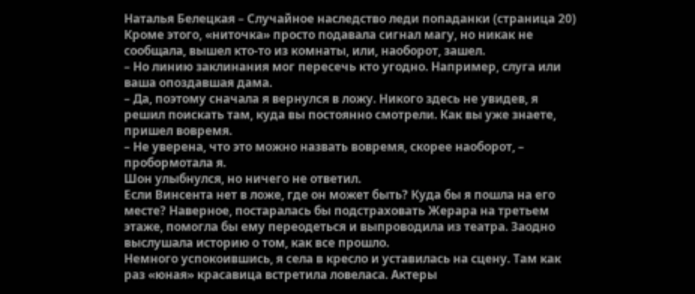Наталья Белецкая – Случайное наследство леди попаданки (страница 20)
Кроме этого, «ниточка» просто подавала сигнал магу, но никак не сообщала, вышел кто-то из комнаты, или, наоборот, зашел.
– Но линию заклинания мог пересечь кто угодно. Например, слуга или ваша опоздавшая дама.
– Да, поэтому сначала я вернулся в ложу. Никого здесь не увидев, я решил поискать там, куда вы постоянно смотрели. Как вы уже знаете, пришел вовремя.
– Не уверена, что это можно назвать вовремя, скорее наоборот, – пробормотала я.
Шон улыбнулся, но ничего не ответил.
Если Винсента нет в ложе, где он может быть? Куда бы я пошла на его месте? Наверное, постаралась бы подстраховать Жерара на третьем этаже, помогла бы ему переодеться и выпроводила из театра. Заодно выслушала историю о том, как все прошло.
Немного успокоившись, я села в кресло и уставилась на сцену. Там как раз «юная» красавица встретила ловеласа. Актеры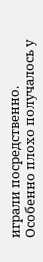играли посредственно. Особенно плохо получалось у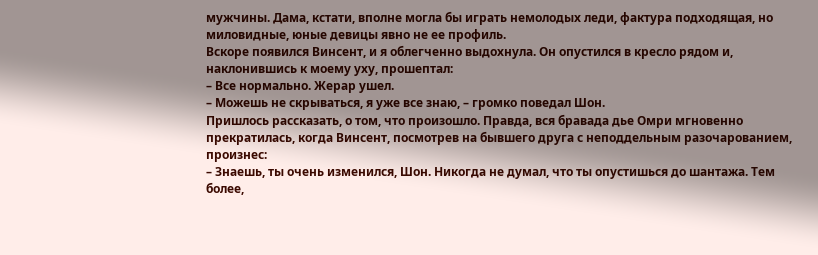мужчины. Дама, кстати, вполне могла бы играть немолодых леди, фактура подходящая, но миловидные, юные девицы явно не ее профиль.
Вскоре появился Винсент, и я облегченно выдохнула. Он опустился в кресло рядом и, наклонившись к моему уху, прошептал:
– Все нормально. Жерар ушел.
– Можешь не скрываться, я уже все знаю, – громко поведал Шон.
Пришлось рассказать, о том, что произошло. Правда, вся бравада дье Омри мгновенно прекратилась, когда Винсент, посмотрев на бывшего друга с неподдельным разочарованием, произнес:
– Знаешь, ты очень изменился, Шон. Никогда не думал, что ты опустишься до шантажа. Тем более,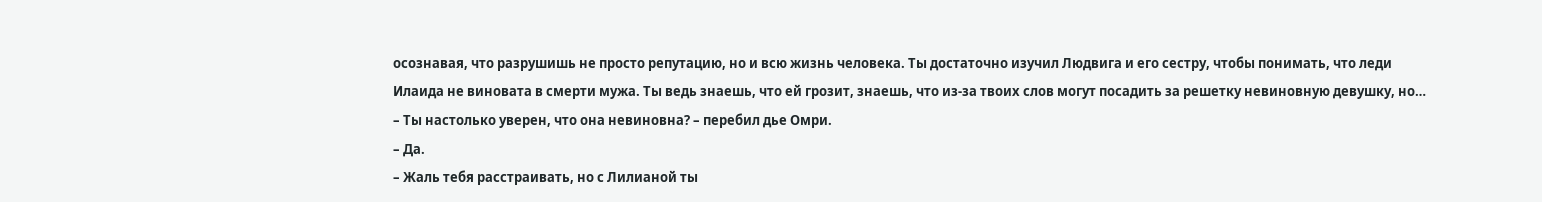осознавая, что разрушишь не просто репутацию, но и всю жизнь человека. Ты достаточно изучил Людвига и его сестру, чтобы понимать, что леди Илаида не виновата в смерти мужа. Ты ведь знаешь, что ей грозит, знаешь, что из-за твоих слов могут посадить за решетку невиновную девушку, но…
– Ты настолько уверен, что она невиновна? – перебил дье Омри.
– Да.
– Жаль тебя расстраивать, но с Лилианой ты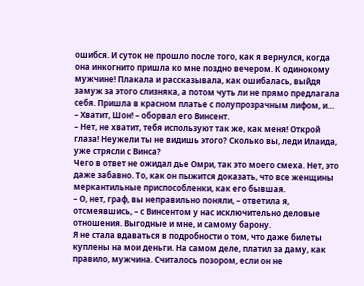ошибся. И суток не прошло после того, как я вернулся, когда она инкогнито пришла ко мне поздно вечером. К одинокому мужчине! Плакала и рассказывала, как ошибалась, выйдя замуж за этого слизняка, а потом чуть ли не прямо предлагала себя. Пришла в красном платье с полупрозрачным лифом, и…
– Хватит, Шон! – оборвал его Винсент.
– Нет, не хватит, тебя используют так же, как меня! Открой глаза! Неужели ты не видишь этого? Сколько вы, леди Илаида, уже стрясли с Винса?
Чего в ответ не ожидал дье Омри, так это моего смеха. Нет, это даже забавно. То, как он пыжится доказать, что все женщины меркантильные приспособленки, как его бывшая.
– О, нет, граф, вы неправильно поняли, – ответила я, отсмеявшись, – с Винсентом у нас исключительно деловые отношения. Выгодные и мне, и самому барону.
Я не стала вдаваться в подробности о том, что даже билеты куплены на мои деньги. На самом деле, платил за даму, как правило, мужчина. Считалось позором, если он не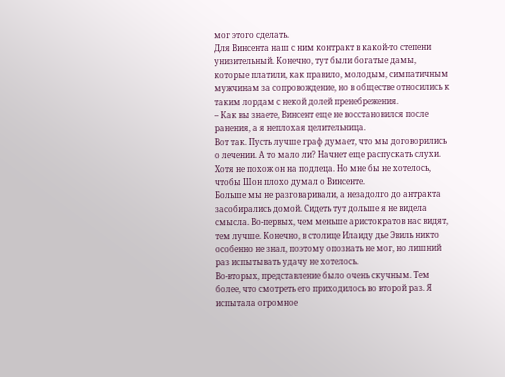мог этого сделать.
Для Винсента наш с ним контракт в какой-то степени унизительный. Конечно, тут были богатые дамы, которые платили, как правило, молодым, симпатичным мужчинам за сопровождение, но в обществе относились к таким лордам с некой долей пренебрежения.
– Как вы знаете, Винсент еще не восстановился после ранения, а я неплохая целительница.
Вот так. Пусть лучше граф думает, что мы договорились о лечении. А то мало ли? Начнет еще распускать слухи. Хотя не похож он на подлеца. Но мне бы не хотелось, чтобы Шон плохо думал о Винсенте.
Больше мы не разговаривали, а незадолго до антракта засобирались домой. Сидеть тут дольше я не видела смысла. Во-первых, чем меньше аристократов нас видят, тем лучше. Конечно, в столице Илаиду дье Эвиль никто особенно не знал, поэтому опознать не мог, но лишний раз испытывать удачу не хотелось.
Во-вторых, представление было очень скучным. Тем более, что смотреть его приходилось во второй раз. Я испытала огромное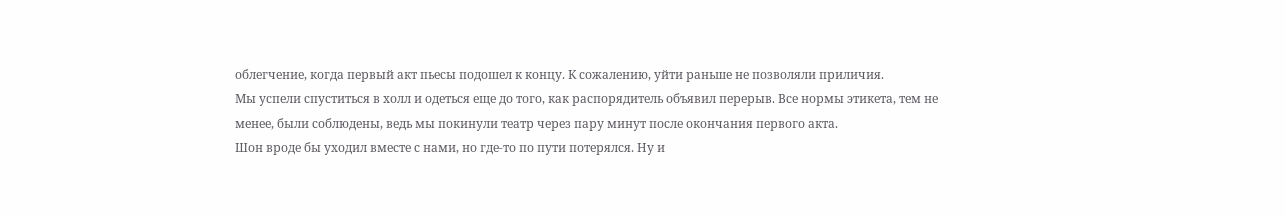облегчение, когда первый акт пьесы подошел к концу. К сожалению, уйти раньше не позволяли приличия.
Мы успели спуститься в холл и одеться еще до того, как распорядитель объявил перерыв. Все нормы этикета, тем не менее, были соблюдены, ведь мы покинули театр через пару минут после окончания первого акта.
Шон вроде бы уходил вместе с нами, но где-то по пути потерялся. Ну и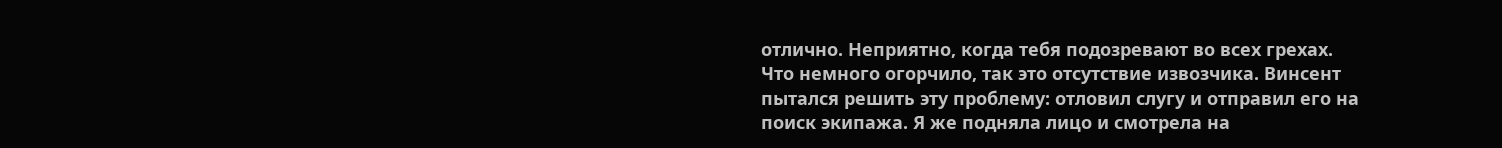отлично. Неприятно, когда тебя подозревают во всех грехах.
Что немного огорчило, так это отсутствие извозчика. Винсент пытался решить эту проблему: отловил слугу и отправил его на поиск экипажа. Я же подняла лицо и смотрела на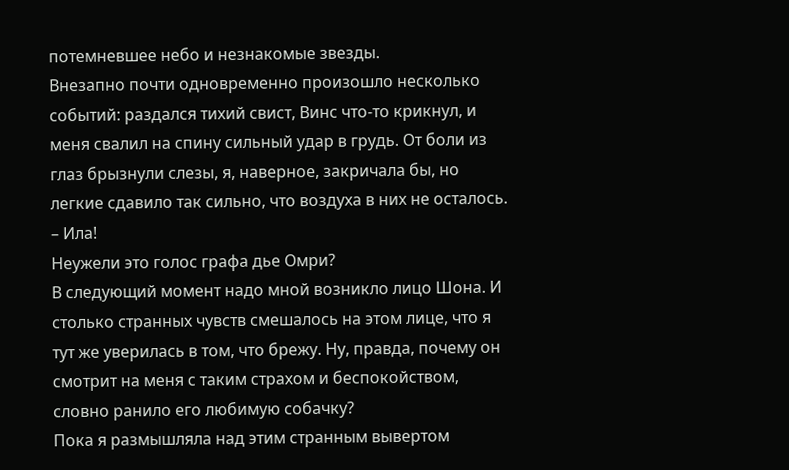потемневшее небо и незнакомые звезды.
Внезапно почти одновременно произошло несколько событий: раздался тихий свист, Винс что-то крикнул, и меня свалил на спину сильный удар в грудь. От боли из глаз брызнули слезы, я, наверное, закричала бы, но легкие сдавило так сильно, что воздуха в них не осталось.
– Ила!
Неужели это голос графа дье Омри?
В следующий момент надо мной возникло лицо Шона. И столько странных чувств смешалось на этом лице, что я тут же уверилась в том, что брежу. Ну, правда, почему он смотрит на меня с таким страхом и беспокойством, словно ранило его любимую собачку?
Пока я размышляла над этим странным вывертом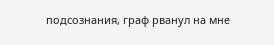подсознания, граф рванул на мне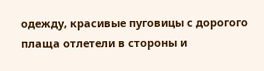одежду, красивые пуговицы с дорогого плаща отлетели в стороны и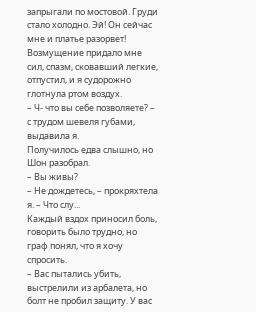запрыгали по мостовой. Груди стало холодно. Эй! Он сейчас мне и платье разорвет!
Возмущение придало мне сил, спазм, сковавший легкие, отпустил, и я судорожно глотнула ртом воздух.
– Ч- что вы себе позволяете? – с трудом шевеля губами, выдавила я.
Получилось едва слышно, но Шон разобрал.
– Вы живы?
– Не дождетесь, – прокряхтела я. – Что слу...
Каждый вздох приносил боль, говорить было трудно, но граф понял, что я хочу спросить.
– Вас пытались убить, выстрелили из арбалета, но болт не пробил защиту. У вас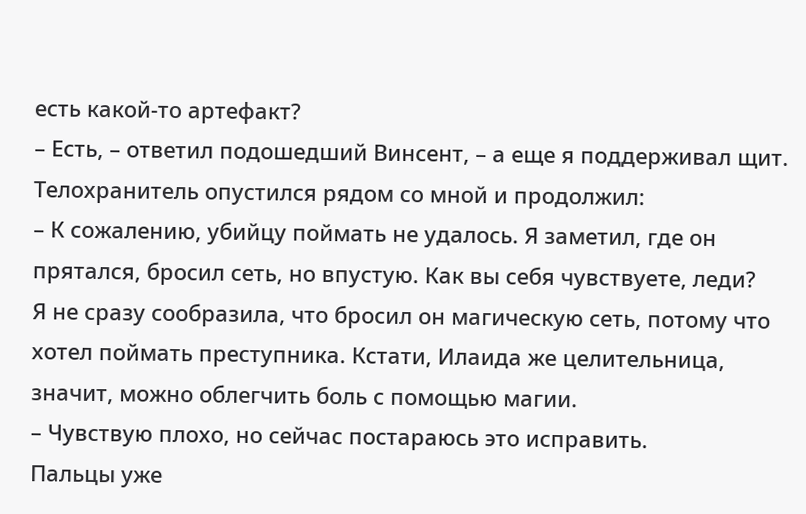есть какой-то артефакт?
– Есть, – ответил подошедший Винсент, – а еще я поддерживал щит.
Телохранитель опустился рядом со мной и продолжил:
– К сожалению, убийцу поймать не удалось. Я заметил, где он прятался, бросил сеть, но впустую. Как вы себя чувствуете, леди?
Я не сразу сообразила, что бросил он магическую сеть, потому что хотел поймать преступника. Кстати, Илаида же целительница, значит, можно облегчить боль с помощью магии.
– Чувствую плохо, но сейчас постараюсь это исправить.
Пальцы уже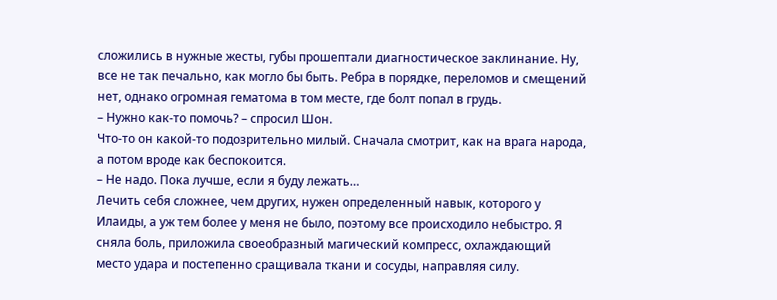сложились в нужные жесты, губы прошептали диагностическое заклинание. Ну, все не так печально, как могло бы быть. Ребра в порядке, переломов и смещений нет, однако огромная гематома в том месте, где болт попал в грудь.
– Нужно как-то помочь? – спросил Шон.
Что-то он какой-то подозрительно милый. Сначала смотрит, как на врага народа, а потом вроде как беспокоится.
– Не надо. Пока лучше, если я буду лежать…
Лечить себя сложнее, чем других, нужен определенный навык, которого у Илаиды, а уж тем более у меня не было, поэтому все происходило небыстро. Я сняла боль, приложила своеобразный магический компресс, охлаждающий место удара и постепенно сращивала ткани и сосуды, направляя силу.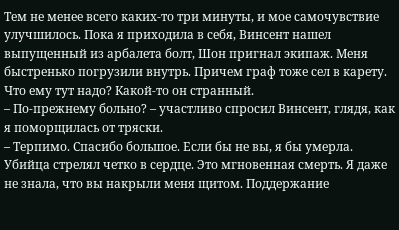Тем не менее всего каких-то три минуты, и мое самочувствие улучшилось. Пока я приходила в себя, Винсент нашел выпущенный из арбалета болт, Шон пригнал экипаж. Меня быстренько погрузили внутрь. Причем граф тоже сел в карету. Что ему тут надо? Какой-то он странный.
– По-прежнему больно? – участливо спросил Винсент, глядя, как я поморщилась от тряски.
– Терпимо. Спасибо большое. Если бы не вы, я бы умерла. Убийца стрелял четко в сердце. Это мгновенная смерть. Я даже не знала, что вы накрыли меня щитом. Поддержание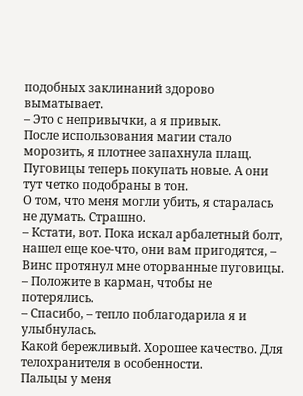подобных заклинаний здорово выматывает.
– Это с непривычки, а я привык.
После использования магии стало морозить, я плотнее запахнула плащ. Пуговицы теперь покупать новые. А они тут четко подобраны в тон.
О том, что меня могли убить, я старалась не думать. Страшно.
– Кстати, вот. Пока искал арбалетный болт, нашел еще кое-что, они вам пригодятся, – Винс протянул мне оторванные пуговицы. – Положите в карман, чтобы не потерялись.
– Спасибо, – тепло поблагодарила я и улыбнулась.
Какой бережливый. Хорошее качество. Для телохранителя в особенности.
Пальцы у меня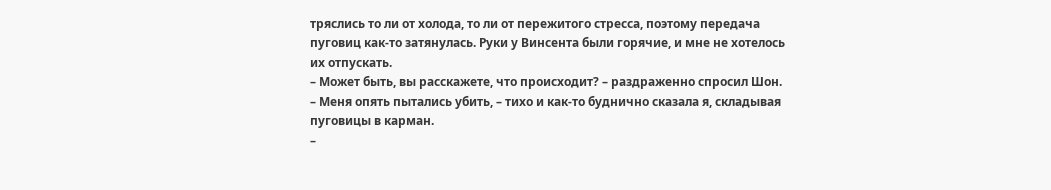тряслись то ли от холода, то ли от пережитого стресса, поэтому передача пуговиц как-то затянулась. Руки у Винсента были горячие, и мне не хотелось их отпускать.
– Может быть, вы расскажете, что происходит? – раздраженно спросил Шон.
– Меня опять пытались убить, – тихо и как-то буднично сказала я, складывая пуговицы в карман.
–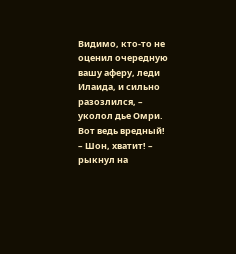Видимо, кто-то не оценил очередную вашу аферу, леди Илаида, и сильно разозлился, – уколол дье Омри.
Вот ведь вредный!
– Шон, хватит! – рыкнул на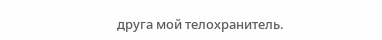друга мой телохранитель.